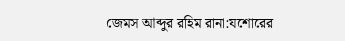জেমস আব্দুর রহিম রানা:যশোরের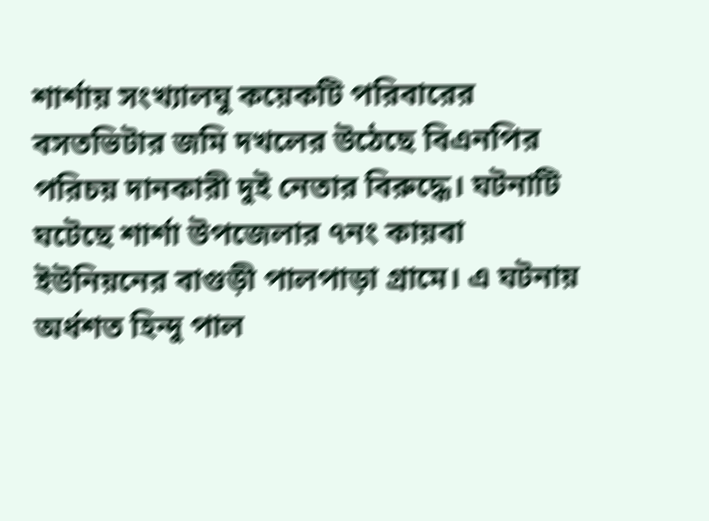শার্শায় সংখ্যালঘু কয়েকটি পরিবারের বসতভিটার জমি দখলের উঠেছে বিএনপির পরিচয় দানকারী দুই নেতার বিরুদ্ধে। ঘটনাটি ঘটেছে শার্শা উপজেলার ৭নং কায়বা ইউনিয়নের বাগুড়ী পালপাড়া গ্রামে। এ ঘটনায় অর্ধশত হিন্দু পাল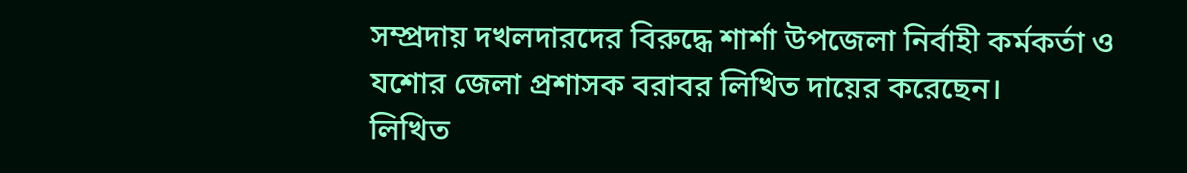সম্প্রদায় দখলদারদের বিরুদ্ধে শার্শা উপজেলা নির্বাহী কর্মকর্তা ও যশোর জেলা প্রশাসক বরাবর লিখিত দায়ের করেছেন।
লিখিত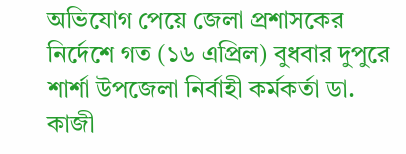অভিযোগ পেয়ে জেলা প্রশাসকের নির্দেশে গত (১৬ এপ্রিল) বুধবার দুপুরে শার্শা উপজেলা নির্বাহী কর্মকর্তা ডা. কাজী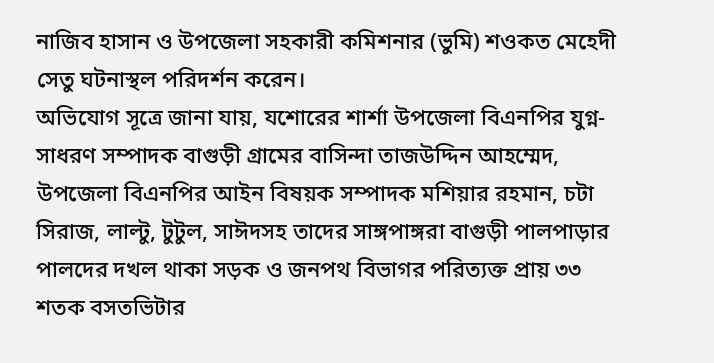নাজিব হাসান ও উপজেলা সহকারী কমিশনার (ভুমি) শওকত মেহেদী সেতু ঘটনাস্থল পরিদর্শন করেন।
অভিযোগ সূত্রে জানা যায়, যশোরের শার্শা উপজেলা বিএনপির যুগ্ন-সাধরণ সম্পাদক বাগুড়ী গ্রামের বাসিন্দা তাজউদ্দিন আহম্মেদ, উপজেলা বিএনপির আইন বিষয়ক সম্পাদক মশিয়ার রহমান, চটা সিরাজ, লাল্টু, টুটুল, সাঈদসহ তাদের সাঙ্গপাঙ্গরা বাগুড়ী পালপাড়ার পালদের দখল থাকা সড়ক ও জনপথ বিভাগর পরিত্যক্ত প্রায় ৩৩ শতক বসতভিটার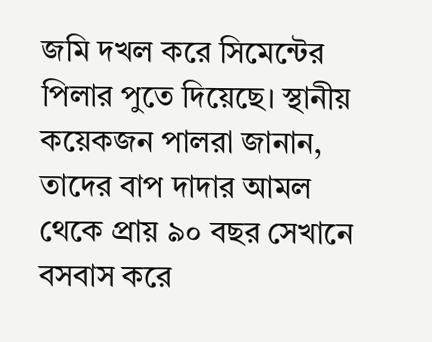জমি দখল করে সিমেন্টের পিলার পুতে দিয়েছে। স্থানীয় কয়েকজন পালরা জানান, তাদের বাপ দাদার আমল থেকে প্রায় ৯০ বছর সেখানে বসবাস করে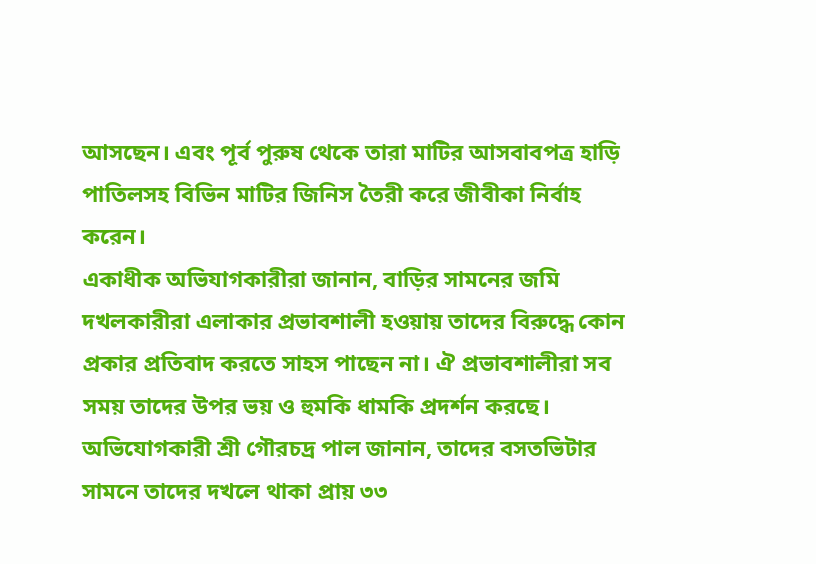আসছেন। এবং পূর্ব পুরুষ থেকে তারা মাটির আসবাবপত্র হাড়ি পাতিলসহ বিভিন মাটির জিনিস তৈরী করে জীবীকা নির্বাহ করেন।
একাধীক অভিযাগকারীরা জানান, বাড়ির সামনের জমি দখলকারীরা এলাকার প্রভাবশালী হওয়ায় তাদের বিরুদ্ধে কোন প্রকার প্রতিবাদ করতে সাহস পাছেন না। ঐ প্রভাবশালীরা সব সময় তাদের উপর ভয় ও হুমকি ধামকি প্রদর্শন করছে।
অভিযোগকারী শ্রী গৌরচদ্র পাল জানান, তাদের বসতভিটার সামনে তাদের দখলে থাকা প্রায় ৩৩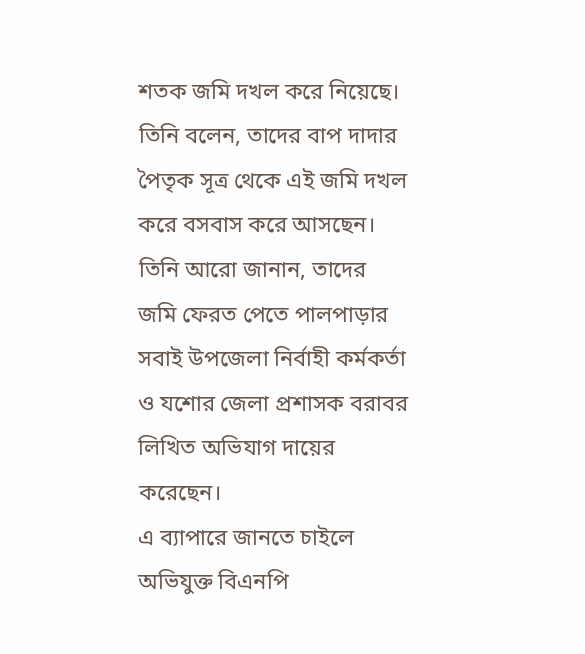শতক জমি দখল করে নিয়েছে। তিনি বলেন, তাদের বাপ দাদার পৈতৃক সূত্র থেকে এই জমি দখল করে বসবাস করে আসছেন। তিনি আরো জানান, তাদের জমি ফেরত পেতে পালপাড়ার সবাই উপজেলা নির্বাহী কর্মকর্তা ও যশোর জেলা প্রশাসক বরাবর লিখিত অভিযাগ দায়ের করেছেন।
এ ব্যাপারে জানতে চাইলে অভিযুক্ত বিএনপি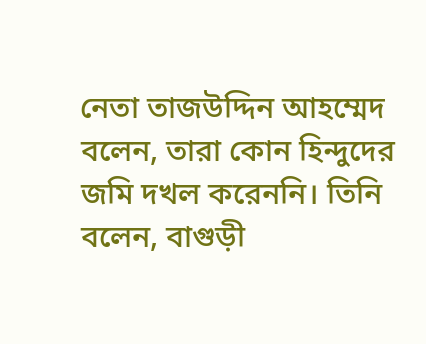নেতা তাজউদ্দিন আহম্মেদ বলেন, তারা কোন হিন্দুদের জমি দখল করেননি। তিনি বলেন, বাগুড়ী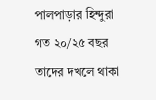পালপাড়ার হিন্দুরা গত ২০/২৫ বছর তাদের দখলে থাকা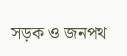সড়ক ও জনপথ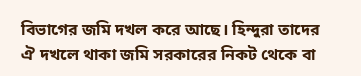বিভাগের জমি দখল করে আছে। হিন্দুরা তাদের ঐ দখলে থাকা জমি সরকারের নিকট থেকে বা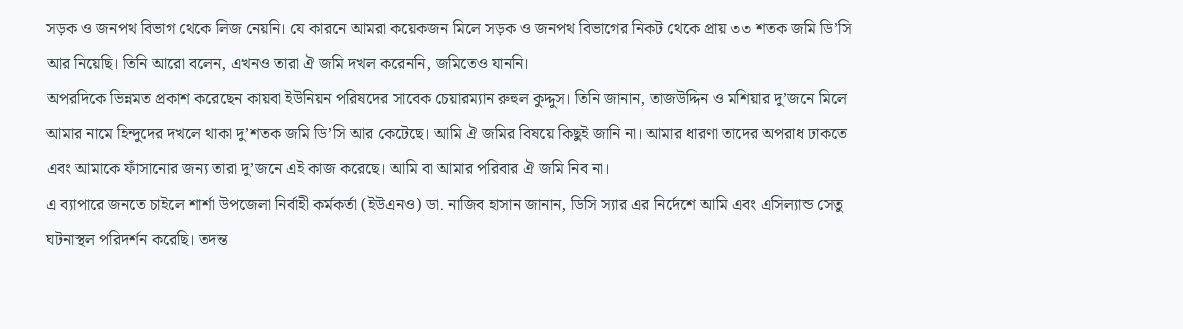সড়ক ও জনপথ বিভাগ থেকে লিজ নেয়নি। যে কারনে আমরা কয়েকজন মিলে সড়ক ও জনপথ বিভাগের নিকট থেকে প্রায় ৩৩ শতক জমি ডি’সি আর নিয়েছি। তিনি আরো বলেন, এখনও তারা ঐ জমি দখল করেননি, জমিতেও যাননি।
অপরদিকে ভিন্নমত প্রকাশ করেছেন কায়বা ইউনিয়ন পরিষদের সাবেক চেয়ারম্যান রুহুল কুদ্দুস। তিনি জানান, তাজউদ্দিন ও মশিয়ার দু’জনে মিলে আমার নামে হিন্দুদের দখলে থাকা দু’শতক জমি ডি’সি আর কেটেছে। আমি ঐ জমির বিষয়ে কিছুই জানি না। আমার ধারণা তাদের অপরাধ ঢাকতে এবং আমাকে ফাঁসানোর জন্য তারা দু’জনে এই কাজ করেছে। আমি বা আমার পরিবার ঐ জমি নিব না।
এ ব্যাপারে জনতে চাইলে শার্শা উপজেলা নির্বাহী কর্মকর্তা (ইউএনও) ডা. নাজিব হাসান জানান, ডিসি স্যার এর নির্দেশে আমি এবং এসিল্যান্ড সেতু ঘটনাস্থল পরিদর্শন করেছি। তদন্ত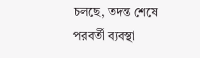চলছে, তদন্ত শেষে পরবর্তী ব্যবস্থা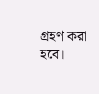গ্রহণ করা হবে।